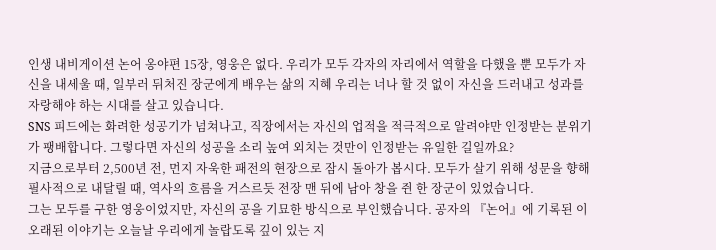인생 내비게이션 논어 옹야편 15장, 영웅은 없다. 우리가 모두 각자의 자리에서 역할을 다했을 뿐 모두가 자신을 내세울 때, 일부러 뒤처진 장군에게 배우는 삶의 지혜 우리는 너나 할 것 없이 자신을 드러내고 성과를 자랑해야 하는 시대를 살고 있습니다.
SNS 피드에는 화려한 성공기가 넘쳐나고, 직장에서는 자신의 업적을 적극적으로 알려야만 인정받는 분위기가 팽배합니다. 그렇다면 자신의 성공을 소리 높여 외치는 것만이 인정받는 유일한 길일까요?
지금으로부터 2,500년 전, 먼지 자욱한 패전의 현장으로 잠시 돌아가 봅시다. 모두가 살기 위해 성문을 향해 필사적으로 내달릴 때, 역사의 흐름을 거스르듯 전장 맨 뒤에 남아 창을 쥔 한 장군이 있었습니다.
그는 모두를 구한 영웅이었지만, 자신의 공을 기묘한 방식으로 부인했습니다. 공자의 『논어』에 기록된 이 오래된 이야기는 오늘날 우리에게 놀랍도록 깊이 있는 지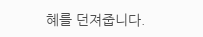혜를 던져줍니다.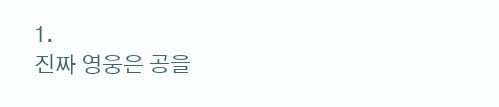1.
진짜 영웅은 공을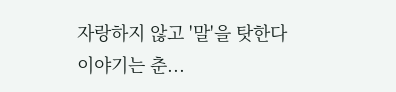자랑하지 않고 '말'을 탓한다 이야기는 춘...